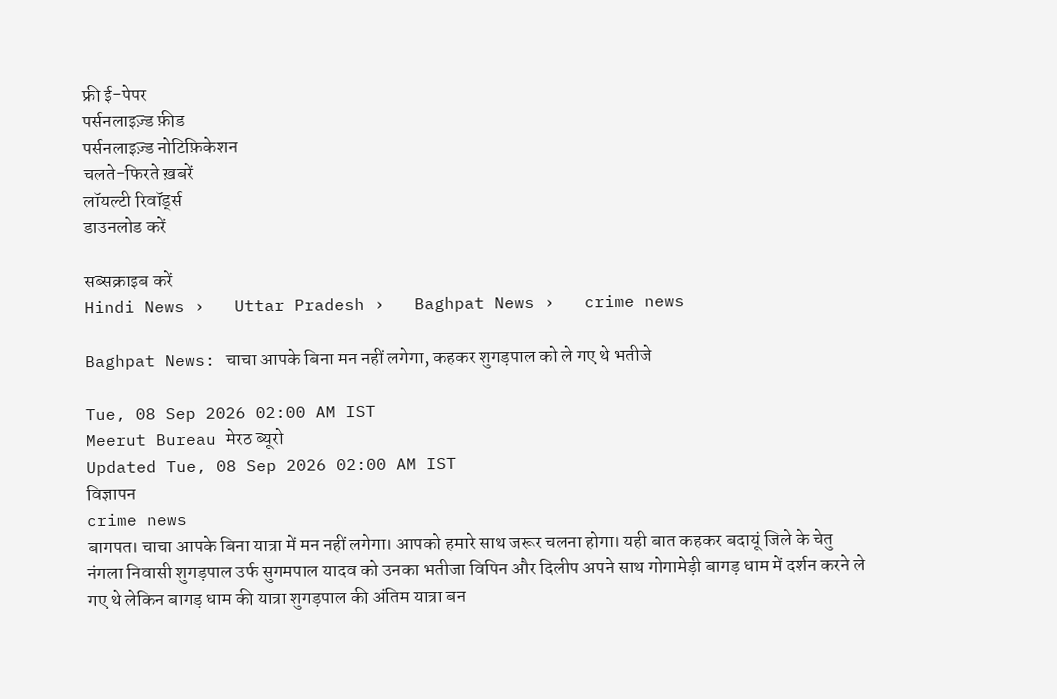फ्री ई-पेपर
पर्सनलाइज़्ड फ़ीड
पर्सनलाइज़्ड नोटिफ़िकेशन
चलते-फिरते ख़बरें
लॉयल्टी रिवॉर्ड्स
डाउनलोड करें

सब्सक्राइब करें
Hindi News ›   Uttar Pradesh ›   Baghpat News ›   crime news

Baghpat News: चाचा आपके बिना मन नहीं लगेगा, कहकर शुगड़पाल को ले गए थे भतीजे

Tue, 08 Sep 2026 02:00 AM IST
Meerut Bureau मेरठ ब्यूरो
Updated Tue, 08 Sep 2026 02:00 AM IST
विज्ञापन
crime news
बागपत। चाचा आपके बिना यात्रा में मन नहीं लगेगा। आपको हमारे साथ जरूर चलना होगा। यही बात कहकर बदायूं जिले के चेतु नंगला निवासी शुगड़पाल उर्फ सुगमपाल यादव को उनका भतीजा विपिन और दिलीप अपने साथ गोगामेड़ी बागड़ धाम में दर्शन करने ले गए थे लेकिन बागड़ धाम की यात्रा शुगड़पाल की अंतिम यात्रा बन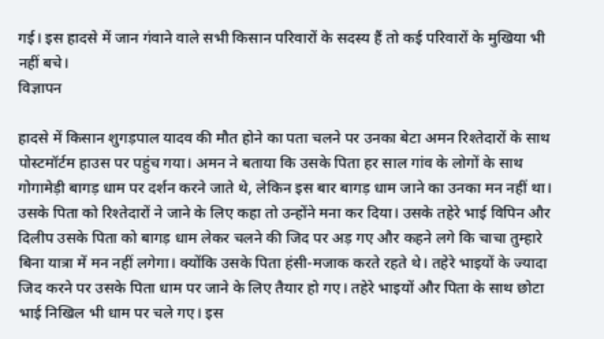गई। इस हादसे में जान गंवाने वाले सभी किसान परिवारों के सदस्य हैं तो कई परिवारों के मुखिया भी नहीं बचे।
विज्ञापन

हादसे में किसान शुगड़पाल यादव की मौत होने का पता चलने पर उनका बेटा अमन रिश्तेदारों के साथ पोस्टमॉर्टम हाउस पर पहुंच गया। अमन ने बताया कि उसके पिता हर साल गांव के लोगों के साथ गोगामेड़ी बागड़ धाम पर दर्शन करने जाते थे, लेकिन इस बार बागड़ धाम जाने का उनका मन नहीं था। उसके पिता को रिश्तेदारों ने जाने के लिए कहा तो उन्होंने मना कर दिया। उसके तहेरे भाई विपिन और दिलीप उसके पिता को बागड़ धाम लेकर चलने की जिद पर अड़ गए और कहने लगे कि चाचा तुम्हारे बिना यात्रा में मन नहीं लगेगा। क्योंकि उसके पिता हंसी-मजाक करते रहते थे। तहेरे भाइयों के ज्यादा जिद करने पर उसके पिता धाम पर जाने के लिए तैयार हो गए। तहेरे भाइयों और पिता के साथ छोटा भाई निखिल भी धाम पर चले गए। इस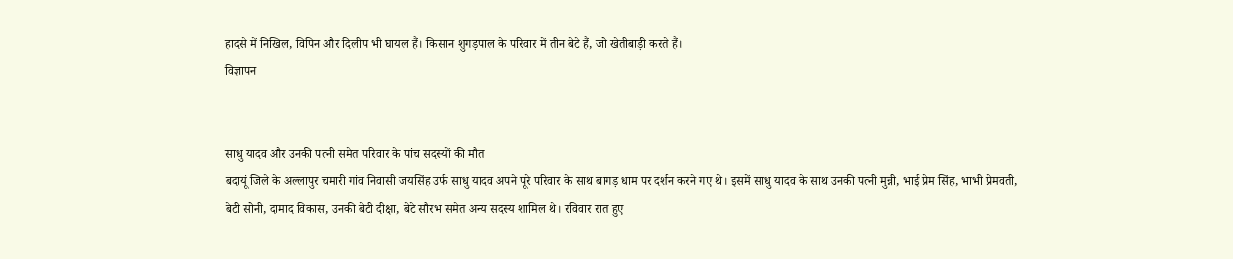हादसे में निखिल, विपिन और दिलीप भी घायल हैं। किसान शुगड़पाल के परिवार में तीन बेटे हैं, जो खेतीबाड़ी करते हैं।
विज्ञापन


साधु यादव और उनकी पत्नी समेत परिवार के पांच सदस्यों की मौत
बदायूं जिले के अल्लापुर चमारी गांव निवासी जयसिंह उर्फ साधु यादव अपने पूरे परिवार के साथ बागड़ धाम पर दर्शन करने गए थे। इसमें साधु यादव के साथ उनकी पत्नी मुन्नी, भाई प्रेम सिंह, भाभी प्रेमवती, बेटी सोनी, दामाद विकास, उनकी बेटी दीक्षा, बेटे सौरभ समेत अन्य सदस्य शामिल थे। रविवार रात हुए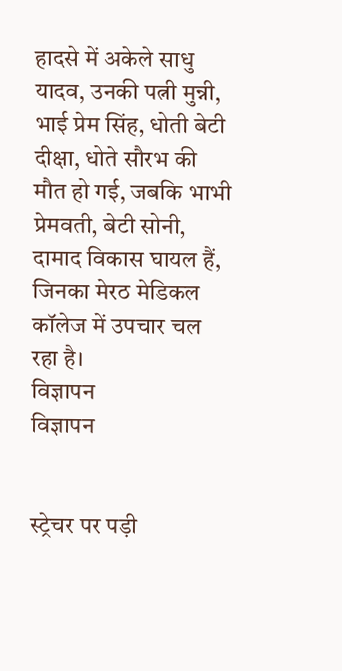हादसे में अकेले साधु यादव, उनकी पत्नी मुन्नी, भाई प्रेम सिंह, धोती बेटी दीक्षा, धोते सौरभ की मौत हो गई, जबकि भाभी प्रेमवती, बेटी सोनी, दामाद विकास घायल हैं, जिनका मेरठ मेडिकल कॉलेज में उपचार चल रहा है।
विज्ञापन
विज्ञापन


स्ट्रेचर पर पड़ी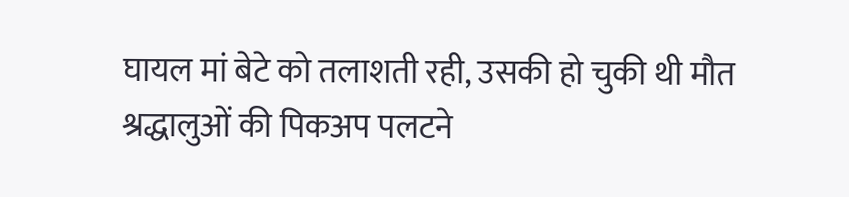घायल मां बेटे को तलाशती रही, उसकी हो चुकी थी मौत
श्रद्धालुओं की पिकअप पलटने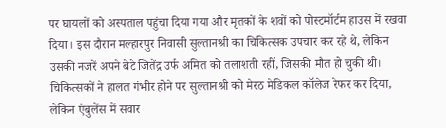पर घायलों को अस्पताल पहुंचा दिया गया और मृतकों के शवों को पोस्टमॉर्टम हाउस में रखवा दिया। इस दौरान मल्हारपुर निवासी सुल्तानश्री का चिकित्सक उपचार कर रहे थे, लेकिन उसकी नजरें अपने बेटे जितेंद्र उर्फ अमित को तलाशती रहीं, जिसकी मौत हो चुकी थी। चिकित्सकों ने हालत गंभीर होने पर सुल्तानश्री को मेरठ मेडिकल कॉलेज रेफर कर दिया, लेकिन एंबुलेंस में सवार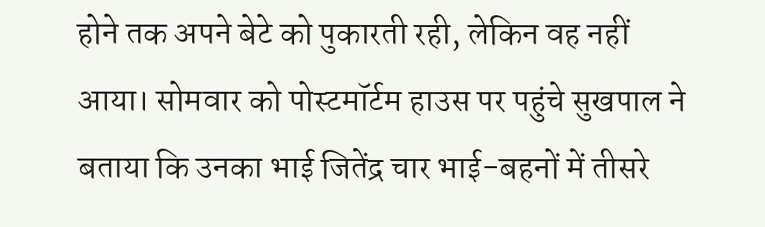होने तक अपने बेटे को पुकारती रही, लेकिन वह नहीं आया। सोमवार को पोस्टमॉर्टम हाउस पर पहुंचे सुखपाल ने बताया कि उनका भाई जितेंद्र चार भाई-बहनों में तीसरे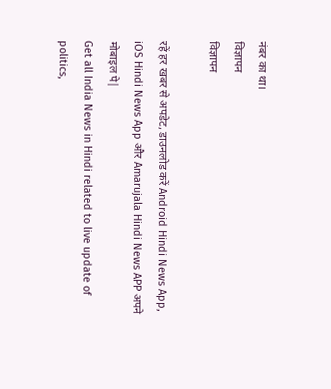नंबर का था।
विज्ञापन
विज्ञापन

रहें हर खबर से अपडेट, डाउनलोड करें Android Hindi News App, iOS Hindi News App और Amarujala Hindi News APP अपने मोबाइल पे|
Get all India News in Hindi related to live update of politics,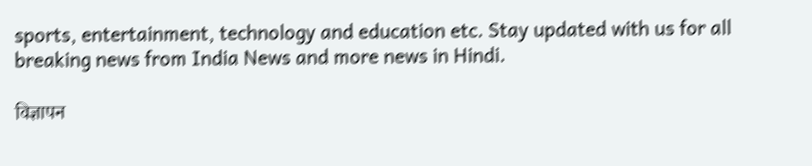sports, entertainment, technology and education etc. Stay updated with us for all breaking news from India News and more news in Hindi.

विज्ञापन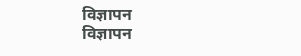विज्ञापन
विज्ञापन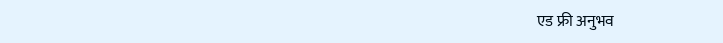एड फ्री अनुभव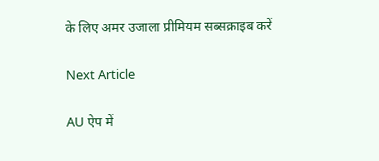के लिए अमर उजाला प्रीमियम सब्सक्राइब करें

Next Article

AU ऐप में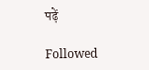पढ़ें

Followed